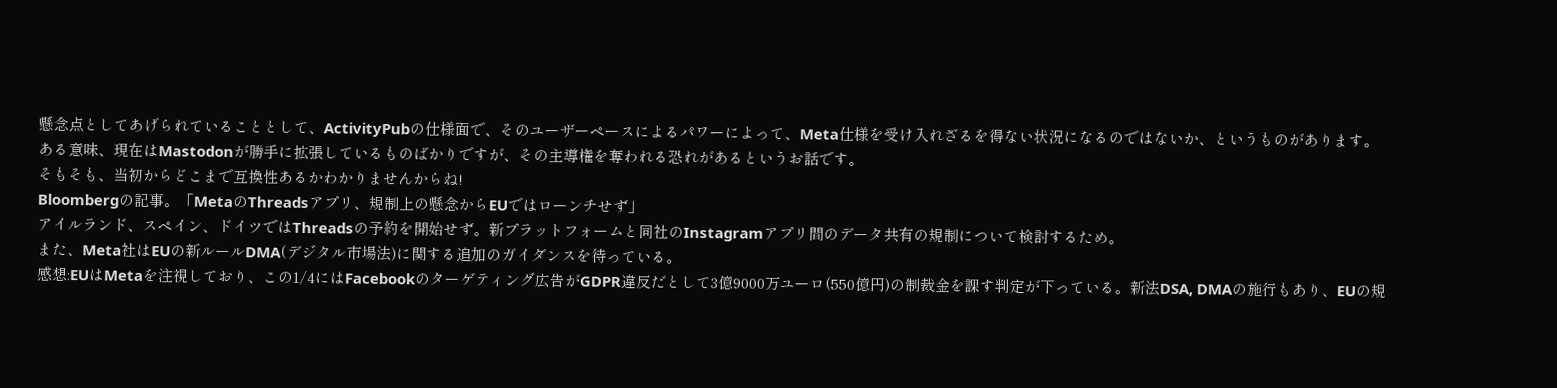懸念点としてあげられていることとして、ActivityPubの仕様面で、そのユーザーペースによるパワーによって、Meta仕様を受け入れざるを得ない状況になるのではないか、というものがあります。
ある意味、現在はMastodonが勝手に拡張しているものばかりですが、その主導権を奪われる恐れがあるというお話です。
そもそも、当初からどこまで互換性あるかわかりませんからね!
Bloombergの記事。「MetaのThreadsアプリ、規制上の懸念からEUではローンチせず」
アイルランド、スペイン、ドイツではThreadsの予約を開始せず。新プラットフォームと同社のInstagramアプリ間のデータ共有の規制について検討するため。
また、Meta社はEUの新ルールDMA(デジタル市場法)に関する追加のガイダンスを待っている。
感想:EUはMetaを注視しており、この1/4にはFacebookのターゲティング広告がGDPR違反だとして3億9000万ユーロ(550億円)の制裁金を課す判定が下っている。新法DSA, DMAの施行もあり、EUの規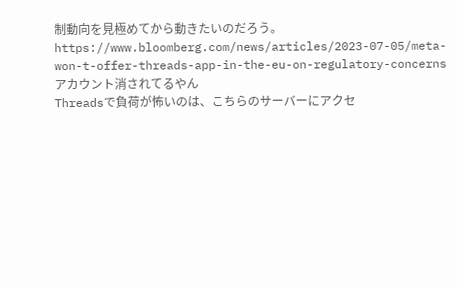制動向を見極めてから動きたいのだろう。
https://www.bloomberg.com/news/articles/2023-07-05/meta-won-t-offer-threads-app-in-the-eu-on-regulatory-concerns
アカウント消されてるやん
Threadsで負荷が怖いのは、こちらのサーバーにアクセ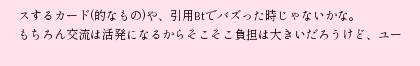スするカード(的なもの)や、引用Btでバズった時じゃないかな。
もちろん交流は活発になるからそこそこ負担は大きいだろうけど、ユー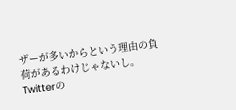ザーが多いからという理由の負荷があるわけじゃないし。
Twitterの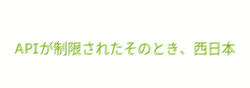APIが制限されたそのとき、西日本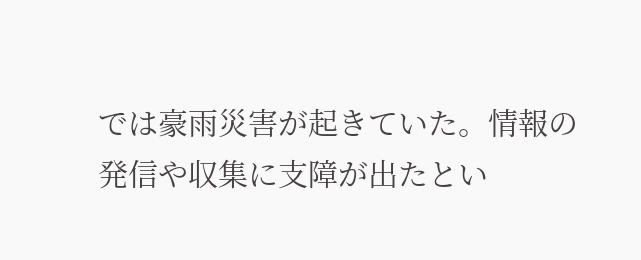では豪雨災害が起きていた。情報の発信や収集に支障が出たとい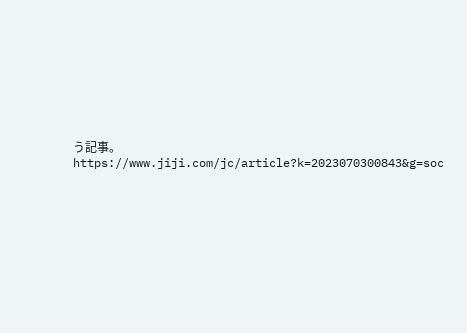う記事。
https://www.jiji.com/jc/article?k=2023070300843&g=soc